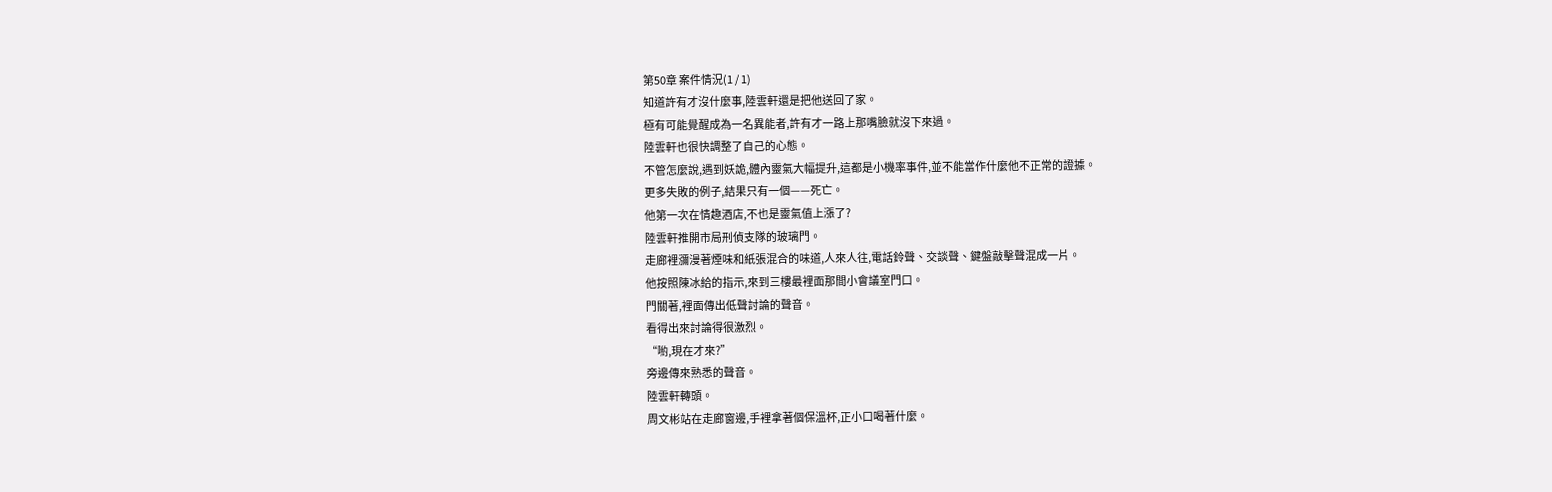第50章 案件情況(1 / 1)
知道許有才沒什麼事,陸雲軒還是把他送回了家。
極有可能覺醒成為一名異能者,許有才一路上那嘴臉就沒下來過。
陸雲軒也很快調整了自己的心態。
不管怎麼說,遇到妖詭,體內靈氣大幅提升,這都是小機率事件,並不能當作什麼他不正常的證據。
更多失敗的例子,結果只有一個——死亡。
他第一次在情趣酒店,不也是靈氣值上漲了?
陸雲軒推開市局刑偵支隊的玻璃門。
走廊裡瀰漫著煙味和紙張混合的味道,人來人往,電話鈴聲、交談聲、鍵盤敲擊聲混成一片。
他按照陳冰給的指示,來到三樓最裡面那間小會議室門口。
門關著,裡面傳出低聲討論的聲音。
看得出來討論得很激烈。
“喲,現在才來?”
旁邊傳來熟悉的聲音。
陸雲軒轉頭。
周文彬站在走廊窗邊,手裡拿著個保溫杯,正小口喝著什麼。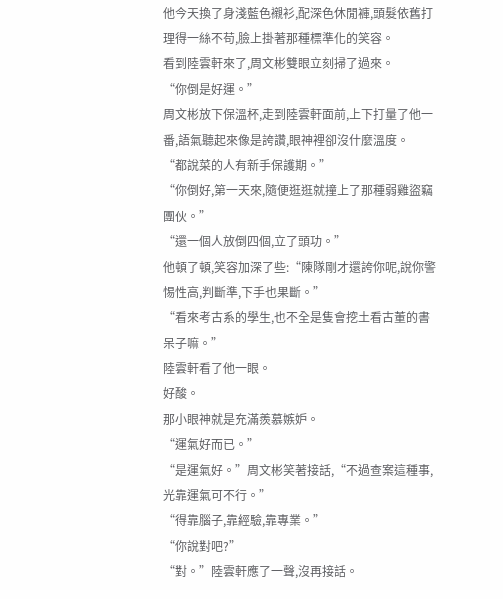他今天換了身淺藍色襯衫,配深色休閒褲,頭髮依舊打理得一絲不苟,臉上掛著那種標準化的笑容。
看到陸雲軒來了,周文彬雙眼立刻掃了過來。
“你倒是好運。”
周文彬放下保溫杯,走到陸雲軒面前,上下打量了他一番,語氣聽起來像是誇讚,眼神裡卻沒什麼溫度。
“都說菜的人有新手保護期。”
“你倒好,第一天來,隨便逛逛就撞上了那種弱雞盜竊團伙。”
“還一個人放倒四個,立了頭功。”
他頓了頓,笑容加深了些:“陳隊剛才還誇你呢,說你警惕性高,判斷準,下手也果斷。”
“看來考古系的學生,也不全是隻會挖土看古董的書呆子嘛。”
陸雲軒看了他一眼。
好酸。
那小眼神就是充滿羨慕嫉妒。
“運氣好而已。”
“是運氣好。”周文彬笑著接話,“不過查案這種事,光靠運氣可不行。”
“得靠腦子,靠經驗,靠專業。”
“你說對吧?”
“對。”陸雲軒應了一聲,沒再接話。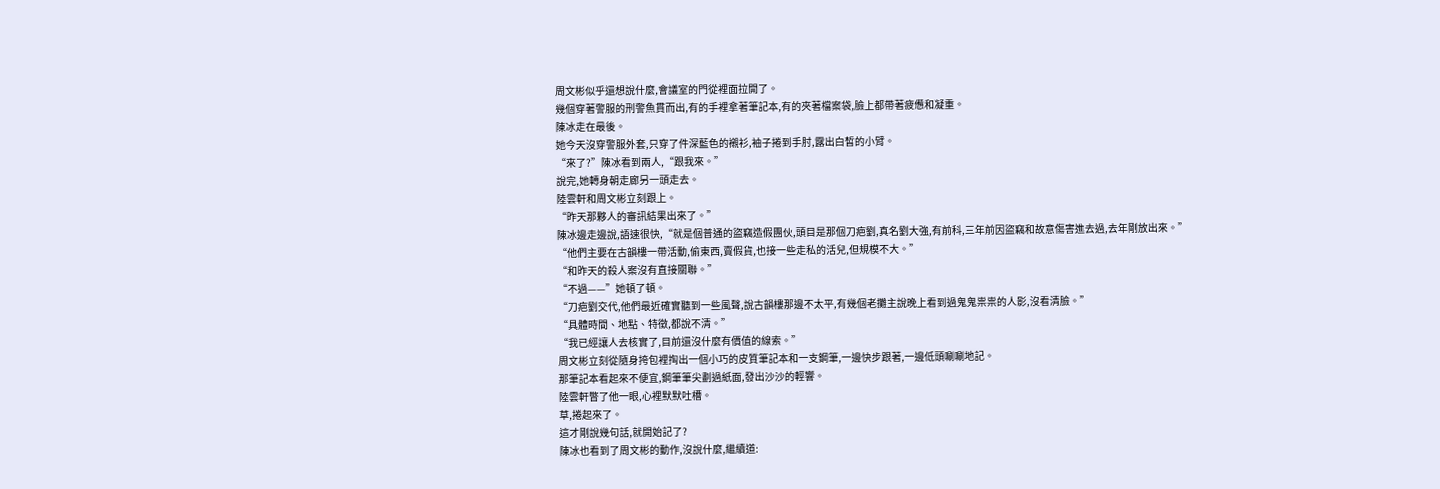周文彬似乎還想說什麼,會議室的門從裡面拉開了。
幾個穿著警服的刑警魚貫而出,有的手裡拿著筆記本,有的夾著檔案袋,臉上都帶著疲憊和凝重。
陳冰走在最後。
她今天沒穿警服外套,只穿了件深藍色的襯衫,袖子捲到手肘,露出白皙的小臂。
“來了?”陳冰看到兩人,“跟我來。”
說完,她轉身朝走廊另一頭走去。
陸雲軒和周文彬立刻跟上。
“昨天那夥人的審訊結果出來了。”
陳冰邊走邊說,語速很快,“就是個普通的盜竊造假團伙,頭目是那個刀疤劉,真名劉大強,有前科,三年前因盜竊和故意傷害進去過,去年剛放出來。”
“他們主要在古韻樓一帶活動,偷東西,賣假貨,也接一些走私的活兒,但規模不大。”
“和昨天的殺人案沒有直接關聯。”
“不過——”她頓了頓。
“刀疤劉交代,他們最近確實聽到一些風聲,說古韻樓那邊不太平,有幾個老攤主說晚上看到過鬼鬼祟祟的人影,沒看清臉。”
“具體時間、地點、特徵,都說不清。”
“我已經讓人去核實了,目前還沒什麼有價值的線索。”
周文彬立刻從隨身挎包裡掏出一個小巧的皮質筆記本和一支鋼筆,一邊快步跟著,一邊低頭唰唰地記。
那筆記本看起來不便宜,鋼筆筆尖劃過紙面,發出沙沙的輕響。
陸雲軒瞥了他一眼,心裡默默吐槽。
草,捲起來了。
這才剛說幾句話,就開始記了?
陳冰也看到了周文彬的動作,沒說什麼,繼續道: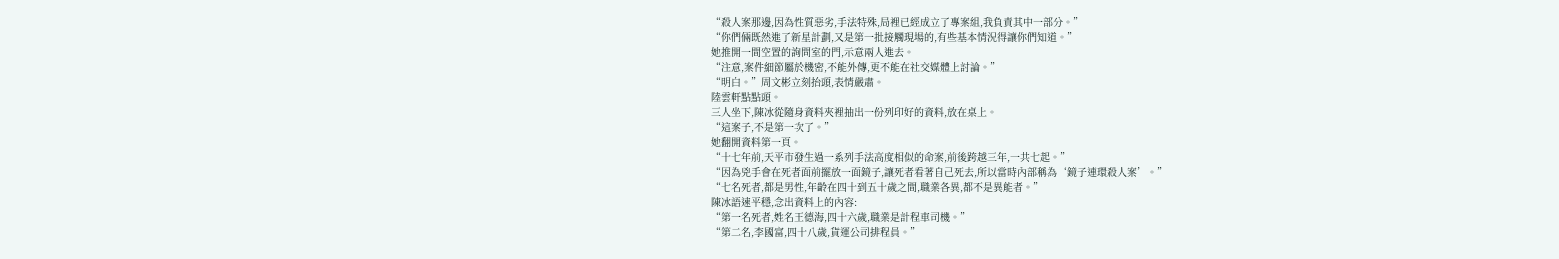“殺人案那邊,因為性質惡劣,手法特殊,局裡已經成立了專案組,我負責其中一部分。”
“你們倆既然進了新星計劃,又是第一批接觸現場的,有些基本情況得讓你們知道。”
她推開一間空置的詢問室的門,示意兩人進去。
“注意,案件細節屬於機密,不能外傳,更不能在社交媒體上討論。”
“明白。”周文彬立刻抬頭,表情嚴肅。
陸雲軒點點頭。
三人坐下,陳冰從隨身資料夾裡抽出一份列印好的資料,放在桌上。
“這案子,不是第一次了。”
她翻開資料第一頁。
“十七年前,天平市發生過一系列手法高度相似的命案,前後跨越三年,一共七起。”
“因為兇手會在死者面前擺放一面鏡子,讓死者看著自己死去,所以當時內部稱為‘鏡子連環殺人案’。”
“七名死者,都是男性,年齡在四十到五十歲之間,職業各異,都不是異能者。”
陳冰語速平穩,念出資料上的內容:
“第一名死者,姓名王德海,四十六歲,職業是計程車司機。”
“第二名,李國富,四十八歲,貨運公司排程員。”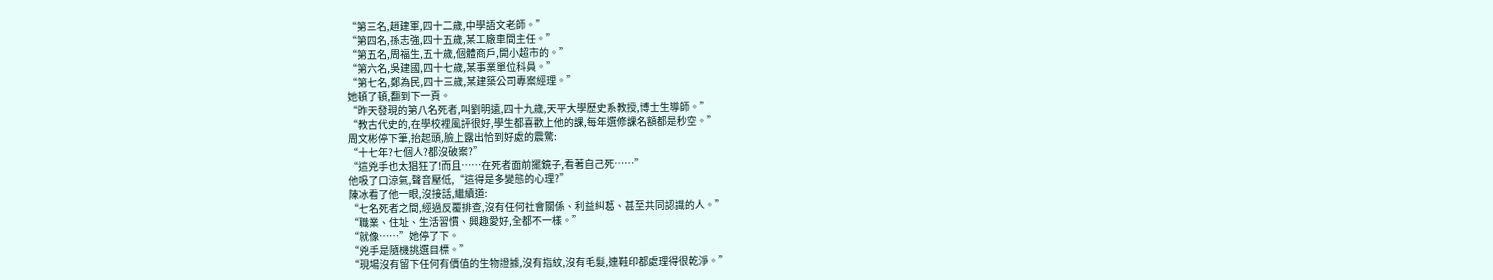“第三名,趙建軍,四十二歲,中學語文老師。”
“第四名,孫志強,四十五歲,某工廠車間主任。”
“第五名,周福生,五十歲,個體商戶,開小超市的。”
“第六名,吳建國,四十七歲,某事業單位科員。”
“第七名,鄭為民,四十三歲,某建築公司專案經理。”
她頓了頓,翻到下一頁。
“昨天發現的第八名死者,叫劉明遠,四十九歲,天平大學歷史系教授,博士生導師。”
“教古代史的,在學校裡風評很好,學生都喜歡上他的課,每年選修課名額都是秒空。”
周文彬停下筆,抬起頭,臉上露出恰到好處的震驚:
“十七年?七個人?都沒破案?”
“這兇手也太猖狂了!而且……在死者面前擺鏡子,看著自己死……”
他吸了口涼氣,聲音壓低,“這得是多變態的心理?”
陳冰看了他一眼,沒接話,繼續道:
“七名死者之間,經過反覆排查,沒有任何社會關係、利益糾葛、甚至共同認識的人。”
“職業、住址、生活習慣、興趣愛好,全都不一樣。”
“就像……”她停了下。
“兇手是隨機挑選目標。”
“現場沒有留下任何有價值的生物證據,沒有指紋,沒有毛髮,連鞋印都處理得很乾淨。”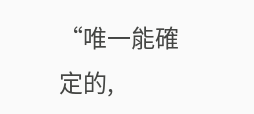“唯一能確定的,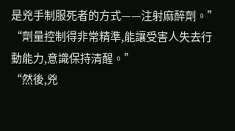是兇手制服死者的方式——注射麻醉劑。”
“劑量控制得非常精準,能讓受害人失去行動能力,意識保持清醒。”
“然後,兇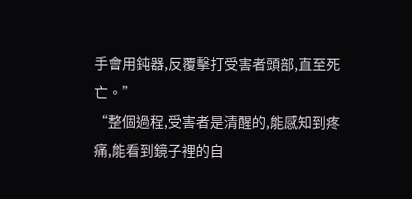手會用鈍器,反覆擊打受害者頭部,直至死亡。”
“整個過程,受害者是清醒的,能感知到疼痛,能看到鏡子裡的自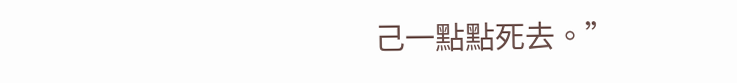己一點點死去。”